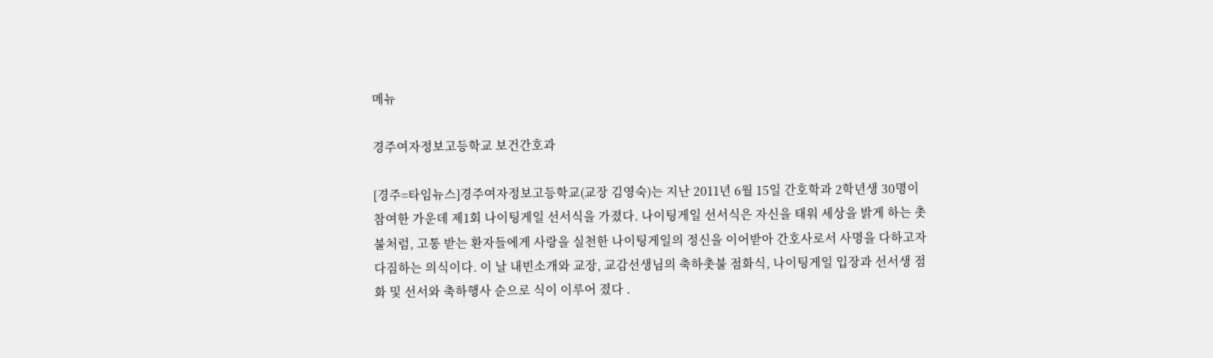메뉴

경주여자정보고등학교 보건간호과

[경주=타임뉴스]경주여자정보고등학교(교장 김영숙)는 지난 2011년 6월 15일 간호학과 2학년생 30명이 참여한 가운데 제1회 나이팅게일 선서식을 가졌다. 나이팅게일 선서식은 자신을 태워 세상을 밝게 하는 촛불처럼, 고통 받는 환자들에게 사랑을 실천한 나이팅게일의 정신을 이어받아 간호사로서 사명을 다하고자 다짐하는 의식이다. 이 날 내빈소개와 교장, 교감선생님의 축하촛불 점화식, 나이팅게일 입장과 선서생 점화 및 선서와 축하행사 순으로 식이 이루어 졌다 .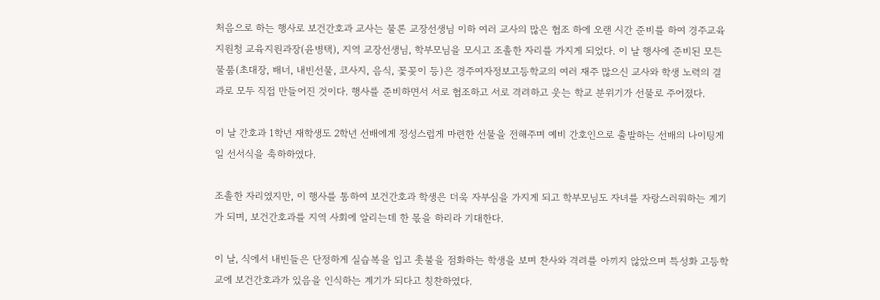처음으로 하는 행사로 보건간호과 교사는 물론 교장선생님 이하 여러 교사의 많은 협조 하에 오랜 시간 준비를 하여 경주교육지원청 교육지원과장(윤병택), 지역 교장선생님, 학부모님을 모시고 조촐한 자리를 가지게 되었다. 이 날 행사에 준비된 모든 물품(초대장, 배너, 내빈선물, 코사지, 음식, 꽃꽂이 등)은 경주여자정보고등학교의 여러 재주 많으신 교사와 학생 노력의 결과로 모두 직접 만들어진 것이다. 행사를 준비하면서 서로 협조하고 서로 격려하고 웃는 학교 분위기가 선물로 주어졌다.

이 날 간호과 1학년 재학생도 2학년 선배에게 정성스럽게 마련한 선물을 전해주며 예비 간호인으로 출발하는 선배의 나이팅게일 선서식을 축하하였다.

조촐한 자리였지만, 이 행사를 통하여 보건간호과 학생은 더욱 자부심을 가지게 되고 학부모님도 자녀를 자랑스러워하는 계기가 되며, 보건간호과를 지역 사회에 알리는데 한 몫을 하리라 기대한다.

이 날, 식에서 내빈들은 단정하게 실습복을 입고 촛불을 점화하는 학생을 보며 찬사와 격려를 아끼지 않았으며 특성화 고등학교에 보건간호과가 있음을 인식하는 계기가 되다고 칭찬하였다.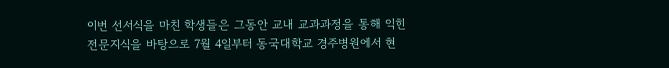이번 선서식을 마친 학생들은 그동안 교내 교과과정을 통해 익힌 전문지식을 바탕으로 7월 4일부터 동국대학교 경주병원에서 현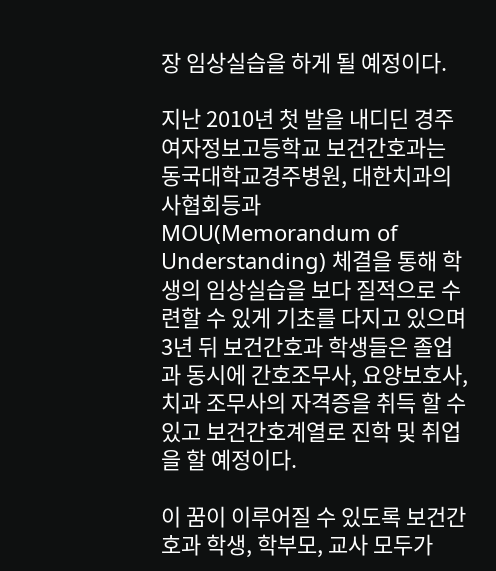장 임상실습을 하게 될 예정이다.

지난 2010년 첫 발을 내디딘 경주여자정보고등학교 보건간호과는 동국대학교경주병원, 대한치과의사협회등과 MOU(Memorandum of Understanding) 체결을 통해 학생의 임상실습을 보다 질적으로 수련할 수 있게 기초를 다지고 있으며 3년 뒤 보건간호과 학생들은 졸업과 동시에 간호조무사, 요양보호사, 치과 조무사의 자격증을 취득 할 수 있고 보건간호계열로 진학 및 취업을 할 예정이다.

이 꿈이 이루어질 수 있도록 보건간호과 학생, 학부모, 교사 모두가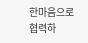한마음으로 협력하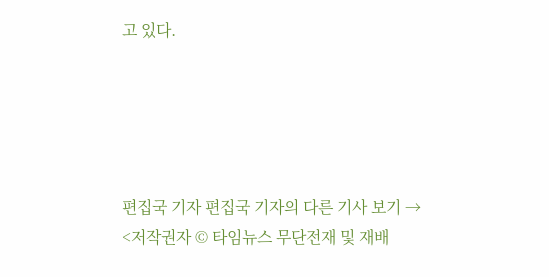고 있다.





편집국 기자 편집국 기자의 다른 기사 보기 →
<저작권자 © 타임뉴스 무단전재 및 재배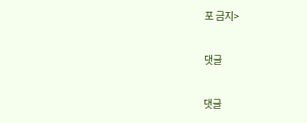포 금지>

댓글

댓글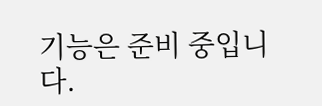기능은 준비 중입니다.